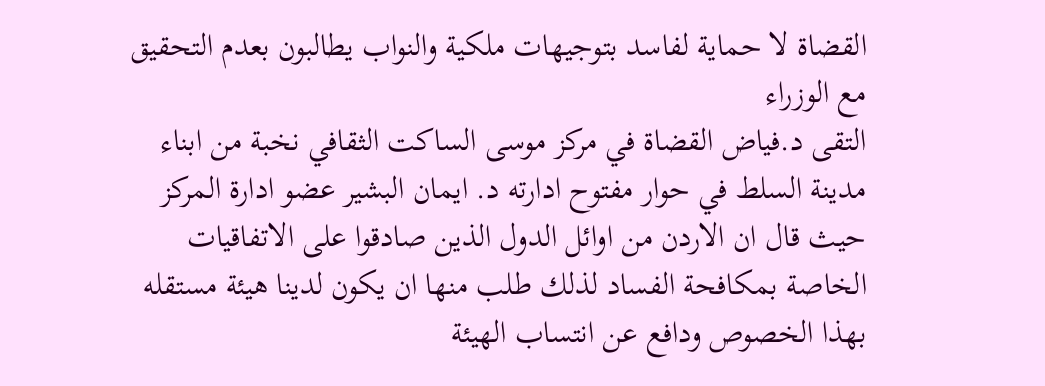القضاة لا حماية لفاسد بتوجيهات ملكية والنواب يطالبون بعدم التحقيق مع الوزراء
التقى د.فياض القضاة في مركز موسى الساكت الثقافي نخبة من ابناء مدينة السلط في حوار مفتوح ادارته د. ايمان البشير عضو ادارة المركز حيث قال ان الاردن من اوائل الدول الذين صادقوا على الاتفاقيات الخاصة بمكافحة الفساد لذلك طلب منها ان يكون لدينا هيئة مستقله بهذا الخصوص ودافع عن انتساب الهيئة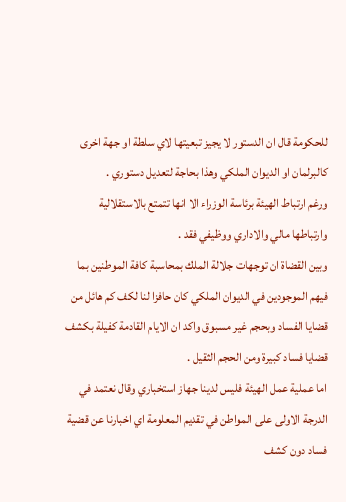للحكومة قال ان الدستور لا يجيز تبعيتها لاي سلطة او جهة اخرى كالبرلمان او الديوان الملكي وهذا بحاجة لتعديل دستوري .
ورغم ارتباط الهيئة برئاسة الوزراء الا انها تتمتع بالاستقلالية وارتباطها مالي والاداري ووظيفي فقد .
وبين القضاة ان توجهات جلالة الملك بمحاسبة كافة الموطنين بما فيهم الموجودين في الديوان الملكي كان حافزا لنا لكف كم هائل من قضايا الفساد وبحجم غير مسبوق واكد ان الايام القادمة كفيلة بكشف قضايا فساد كبيرة ومن الحجم الثقيل .
اما عملية عمل الهيئة فليس لدينا جهاز استخباري وقال نعتمد في الدرجة الاولى على المواطن في تقديم المعلومة اي اخبارنا عن قضية فساد دون كشف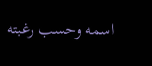اسمه وحسب رغبته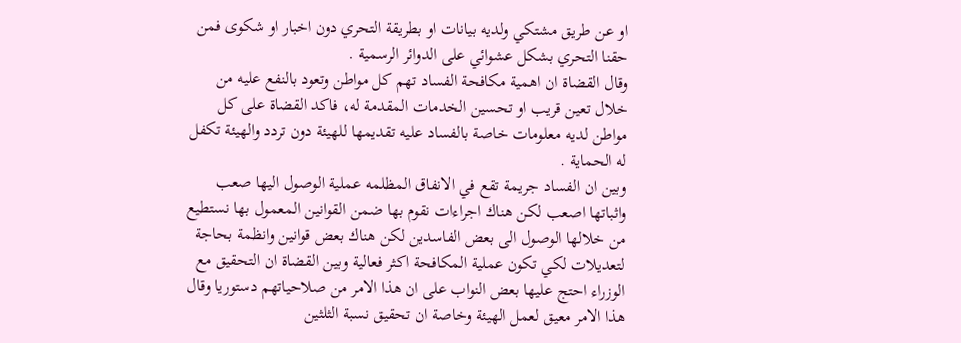او عن طريق مشتكي ولديه بيانات او بطريقة التحري دون اخبار او شكوى فمن حقنا التحري بشكل عشوائي على الدوائر الرسمية .
وقال القضاة ان اهمية مكافحة الفساد تهم كل مواطن وتعود بالنفع عليه من خلال تعين قريب او تحسين الخدمات المقدمة له، فاكد القضاة على كل مواطن لديه معلومات خاصة بالفساد عليه تقديمها للهيئة دون تردد والهيئة تكفل له الحماية .
وبين ان الفساد جريمة تقع في الانفاق المظلمه عملية الوصول اليها صعب واثباتها اصعب لكن هناك اجراءات نقوم بها ضمن القوانين المعمول بها نستطيع من خلالها الوصول الى بعض الفاسدين لكن هناك بعض قوانين وانظمة بحاجة لتعديلات لكي تكون عملية المكافحة اكثر فعالية وبين القضاة ان التحقيق مع الوزراء احتج عليها بعض النواب على ان هذا الامر من صلاحياتهم دستوريا وقال هذا الامر معيق لعمل الهيئة وخاصة ان تحقيق نسبة الثلثين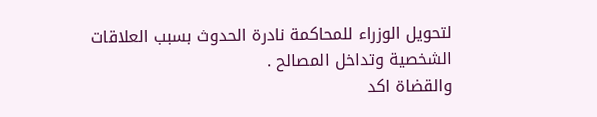لتحويل الوزراء للمحاكمة نادرة الحدوث بسبب العلاقات الشخصية وتداخل المصالح .
والقضاة اكد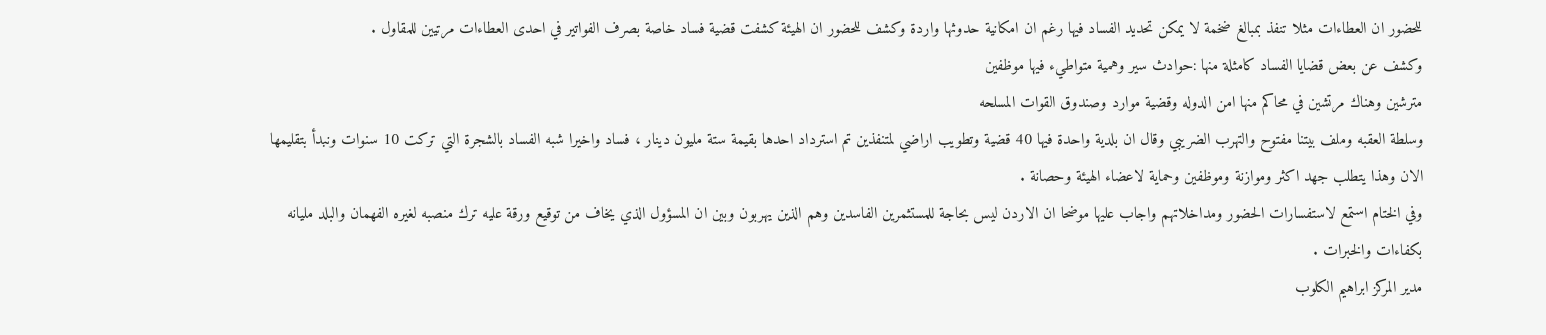للحضور ان العطاءات مثلا تنفذ بمبالغ ضخمة لا يمكن تحديد الفساد فيها رغم ان امكانية حدوثها واردة وكشف للحضور ان الهيئة كشفت قضية فساد خاصة بصرف الفواتير في احدى العطاءات مرتيين للمقاول .
وكشف عن بعض قضايا الفساد كامثلة منها :حوادث سير وهمية متواطيء فيها موظفين
مترشين وهناك مرتشين في محاكم منها امن الدوله وقضية موارد وصندوق القوات المسلحه
وسلطة العقبه وملف بيتنا مفتوح والتهرب الضريبي وقال ان بلدية واحدة فيها 40 قضية وتطويب اراضي لمتنفذين تم استرداد احدها بقيمة ستة مليون دينار ، فساد واخيرا شبه الفساد بالشجرة التي تركت 10 سنوات ونبدأ بتقليمها الان وهذا يتطلب جهد اكثر وموازنة وموظفين وحماية لاعضاء الهيئة وحصانة .
وفي الختام استمع لاستفسارات الحضور ومداخلاتهم واجاب عليها موضحا ان الاردن ليس بحاجة للمستثمرين الفاسدين وهم الذين يهربون وبين ان المسؤول الذي يخاف من توقيع ورقة عليه ترك منصبه لغيره الفهمان والبلد مليانه بكفاءات والخبرات .
مدير المركز ابراهيم الكلوب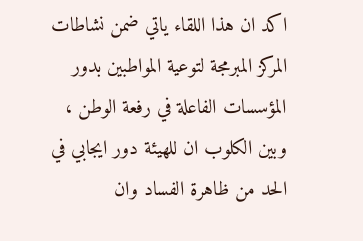اكد ان هذا اللقاء ياتي ضمن نشاطات المركز المبرمجة لتوعية المواطبين بدور المؤسسات الفاعلة في رفعة الوطن ، وبين الكلوب ان للهيئة دور ايجابي في الحد من ظاهرة الفساد وان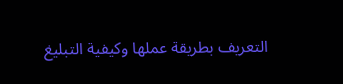التعريف بطريقة عملها وكيفية التبليغ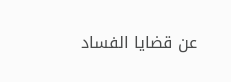عن قضايا الفساد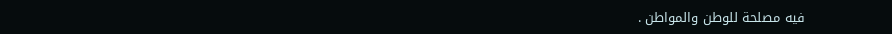فيه مصلحة للوطن والمواطن .